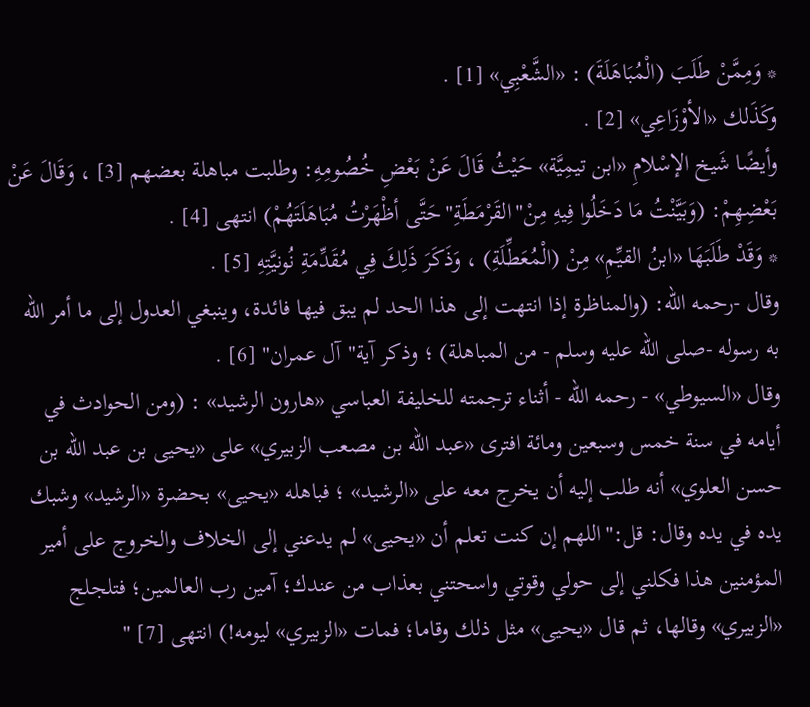* وَمِمَّنْ طَلَبَ (الْمُبَاهَلَةَ) : «الشَّعْبِي» [1] .
وكَذَلك «الأوْزَاعِي» [2] .
وأيضًا شَيخ الإسْلامِ «ابن تيمِيَّة» حَيْثُ قَالَ عَنْ بَعْضِ خُصُومِهِ: وطلبت مباهلة بعضهم [3] ، وَقَالَ عَنْ بَعْضِهِمْ: (وَبَيَّنْتُ مَا دَخَلُوا فِيهِ مِنْ"القَرْمَطَةِ"حَتَّى أظْهَرْتُ مُبَاهَلَتَهُمْ) انتهى [4] .
* وَقَدْ طَلَبَهَا «ابنُ القيِّمِ» مِنْ (الْمُعَطِّلَةِ) ، وَذَكَرَ ذَلِكَ فِي مُقَدِّمَةِ نُونيَّتِهِ [5] .
وقال -رحمه الله: (والمناظرة إذا انتهت إلى هذا الحد لم يبق فيها فائدة، وينبغي العدول إلى ما أمر الله به رسوله -صلى الله عليه وسلم - من المباهلة) ؛ وذكر آية"آل عمران" [6] .
وقال «السيوطي» - رحمه الله - أثناء ترجمته للخليفة العباسي «هارون الرشيد» : (ومن الحوادث في أيامه في سنة خمس وسبعين ومائة افترى «عبد الله بن مصعب الزبيري» على «يحيى بن عبد الله بن حسن العلوي» أنه طلب إليه أن يخرج معه على «الرشيد» ؛ فباهله «يحيى» بحضرة «الرشيد» وشبك يده في يده وقال: قل:"اللهم إن كنت تعلم أن «يحيى» لم يدعني إلى الخلاف والخروج على أمير المؤمنين هذا فكلني إلى حولي وقوتي واسحتني بعذاب من عندك؛ آمين رب العالمين؛ فتلجلج «الزبيري» وقالها، ثم قال «يحيى» مثل ذلك وقاما؛ فمات «الزبيري» ليومه!) انتهى [7] "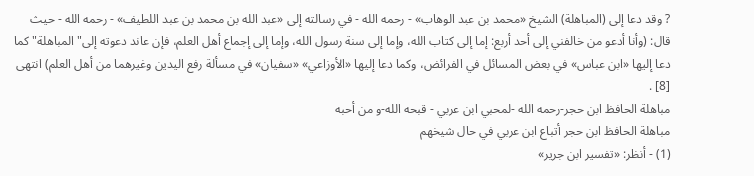? وقد دعا إلى (المباهلة) الشيخ «محمد بن عبد الوهاب» - رحمه الله - في رسالته إلى «عبد الله بن محمد بن عبد اللطيف» - رحمه الله - حيث قال: (وأنا أدعو من خالفني إلى أحد أربع: إما إلى كتاب الله، وإما إلى سنة رسول الله، وإما إلى إجماع أهل العلم، فإن عاند دعوته إلى"المباهلة"كما دعا إليها «ابن عباس» في بعض المسائل في الفرائض، وكما دعا إليها «الأوزاعي» «سفيان» في مسألة رفع اليدين وغيرهما من أهل العلم) انتهى [8] .
مباهلة الحافظ ابن حجر-رحمه الله -لمحبي ابن عربي - قبحه الله-و من أحبه
مباهلة الحافظ ابن حجر أتباع ابن عربي في حال شيخهم
(1) - أنظر: «تفسير ابن جرير»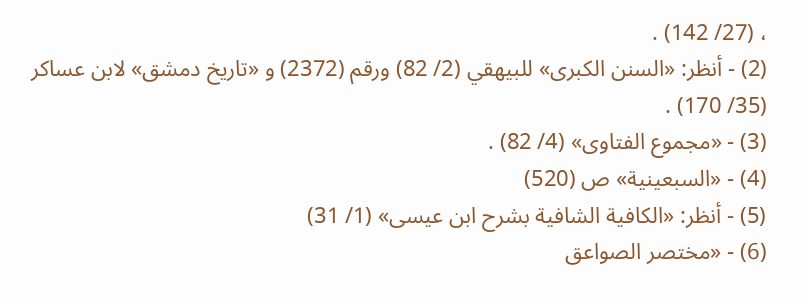، (27/ 142) .
(2) - أنظر: «السنن الكبرى» للبيهقي (2/ 82) ورقم (2372) و «تاريخ دمشق» لابن عساكر (35/ 170) .
(3) - «مجموع الفتاوى» (4/ 82) .
(4) - «السبعينية» ص (520)
(5) - أنظر: «الكافية الشافية بشرح ابن عيسى» (1/ 31)
(6) - «مختصر الصواعق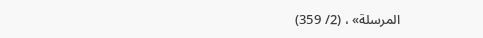المرسلة» ، (2/ 359)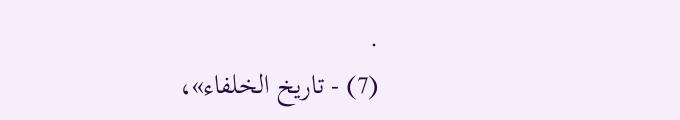.
(7) - تاريخ الخلفاء»،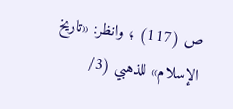ص (117) ؛ وانظر: «تاريخ الإسلام» للذهبي (3/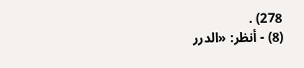278) .
(8) - أنظر: «الدرر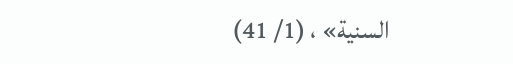السنية» ، (1/ 41)